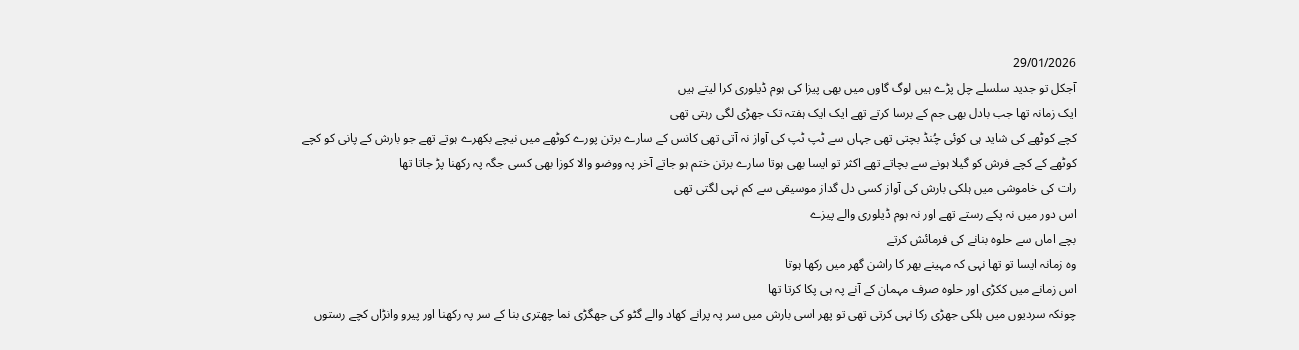29/01/2026
آجکل تو جدید سلسلے چل پڑے ہیں لوگ گاوں میں بھی پیزا کی ہوم ڈیلوری کرا لیتے ہیں
ایک زمانہ تھا جب بادل بھی جم کے برسا کرتے تھے ایک ایک ہفتہ تک جھڑی لگی رہتی تھی
کچے کوٹھے کی شاید ہی کوئی چُنڈ بچتی تھی جہاں سے ٹپ ٹپ کی آواز نہ آتی تھی کانس کے سارے برتن پورے کوٹھے میں نیچے بکھرے ہوتے تھے جو بارش کے پانی کو کچے کوٹھے کے کچے فرش کو گیلا ہونے سے بچاتے تھے اکثر تو ایسا بھی ہوتا سارے برتن ختم ہو جاتے آخر پہ ووضو والا کوزا بھی کسی جگہ پہ رکھنا پڑ جاتا تھا
رات کی خاموشی میں ہلکی بارش کی آواز کسی دل گداز موسیقی سے کم نہی لگتی تھی
اس دور میں نہ پکے رستے تھے اور نہ ہوم ڈیلوری والے پیزے
بچے اماں سے حلوہ بنانے کی فرمائش کرتے
وہ زمانہ ایسا تو تھا نہی کہ مہینے بھر کا راشن گھر میں رکھا ہوتا
اس زمانے میں ککڑی اور حلوہ صرف مہمان کے آنے پہ ہی پکا کرتا تھا
چونکہ سردیوں میں ہلکی جھڑی رکا نہی کرتی تھی تو پھر اسی بارش میں سر پہ پرانے کھاد والے گٹو کی جھگڑی نما چھتری بنا کے سر پہ رکھنا اور پیرو وانڑاں کچے رستوں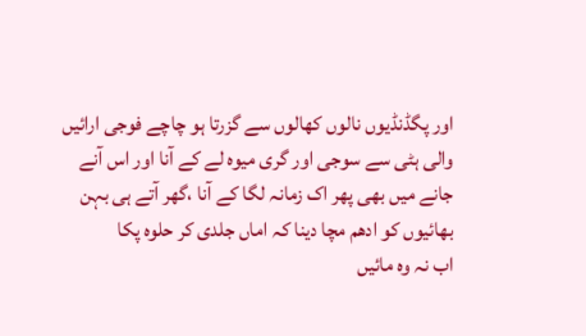اور پگڈنڈیوں نالوں کھالوں سے گزرتا ہو چاچے فوجی ارائیں والی ہٹی سے سوجی اور گری میوہ لے کے آنا اور اس آنے جانے میں بھی پھر اک زمانہ لگا کے آنا ،گھر آتے ہی بہن بھائیوں کو ادھم مچا دینا کہ اماں جلدی کر حلوہ پکا
اب نہ وہ مائیں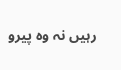رہیں نہ وہ پیرو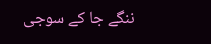ننگے جا کے سوجی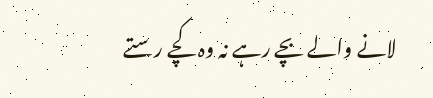لانے والے بچے رہے نہ وہ کچے رستے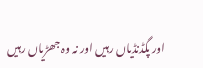اور پگڈنڈیاں رہیں اور نہ وہ جھڑیاں رہیں